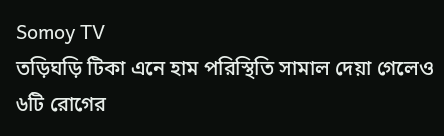Somoy TV
তড়িঘড়ি টিকা এনে হাম পরিস্থিতি সামাল দেয়া গেলেও ৬টি রোগের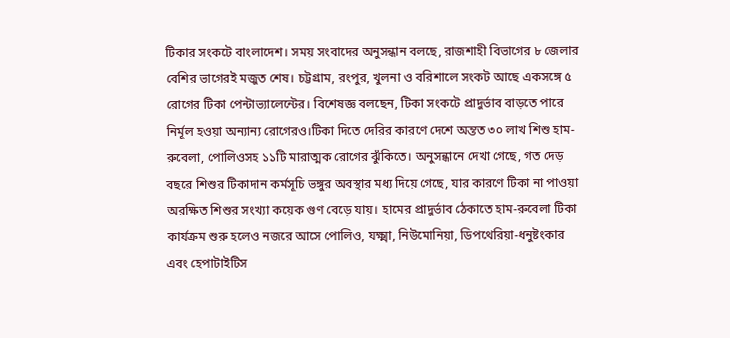টিকার সংকটে বাংলাদেশ। সময় সংবাদের অনুসন্ধান বলছে, রাজশাহী বিভাগের ৮ জেলার বেশির ভাগেরই মজুত শেষ। চট্টগ্রাম, রংপুর, খুলনা ও বরিশালে সংকট আছে একসঙ্গে ৫ রোগের টিকা পেন্টাভ্যালেন্টের। বিশেষজ্ঞ বলছেন, টিকা সংকটে প্রাদুর্ভাব বাড়তে পারে নির্মূল হওয়া অন্যান্য রোগেরও।টিকা দিতে দেরির কারণে দেশে অন্তত ৩০ লাখ শিশু হাম- রুবেলা, পোলিওসহ ১১টি মারাত্মক রোগের ঝুঁকিতে। অনুসন্ধানে দেখা গেছে, গত দেড় বছরে শিশুর টিকাদান কর্মসূচি ভঙ্গুর অবস্থার মধ্য দিয়ে গেছে, যার কারণে টিকা না পাওয়া অরক্ষিত শিশুর সংখ্যা কয়েক গুণ বেড়ে যায়। হামের প্রাদুর্ভাব ঠেকাতে হাম-রুবেলা টিকা কার্যক্রম শুরু হলেও নজরে আসে পোলিও, যক্ষ্মা, নিউমোনিয়া, ডিপথেরিয়া-ধনুষ্টংকার এবং হেপাটাইটিস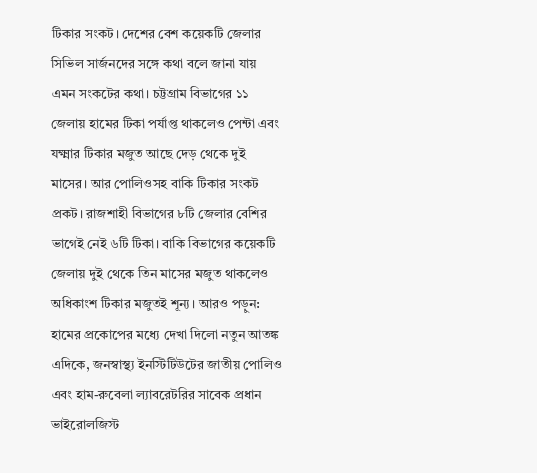টিকার সংকট। দেশের বেশ কয়েকটি জেলার সিভিল সার্জনদের সঙ্গে কথা বলে জানা যায় এমন সংকটের কথা। চট্টগ্রাম বিভাগের ১১ জেলায় হামের টিকা পর্যাপ্ত থাকলেও পেন্টা এবং যক্ষ্মার টিকার মজুত আছে দেড় থেকে দুই মাসের। আর পোলিওসহ বাকি টিকার সংকট প্রকট। রাজশাহী বিভাগের ৮টি জেলার বেশির ভাগেই নেই ৬টি টিকা। বাকি বিভাগের কয়েকটি জেলায় দুই থেকে তিন মাসের মজুত থাকলেও অধিকাংশ টিকার মজুতই শূন্য। আরও পড়ুন: হামের প্রকোপের মধ্যে দেখা দিলো নতুন আতঙ্ক এদিকে, জনস্বাস্থ্য ইনস্টিটিউটের জাতীয় পোলিও এবং হাম-রুবেলা ল্যাবরেটরির সাবেক প্রধান ভাইরোলজিস্ট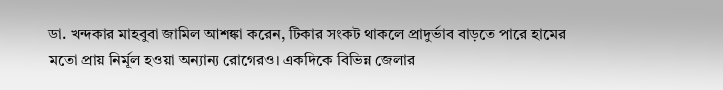ডা. খন্দকার মাহবুবা জামিল আশঙ্কা করেন, টিকার সংকট থাকলে প্রাদুর্ভাব বাড়তে পারে হামের মতো প্রায় নির্মূল হওয়া অন্যান্য রোগেরও। একদিকে বিভিন্ন জেলার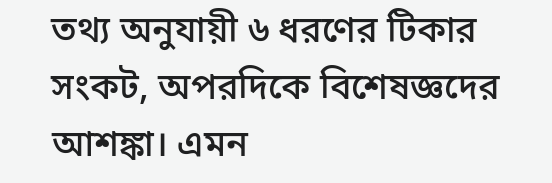তথ্য অনুযায়ী ৬ ধরণের টিকার সংকট, অপরদিকে বিশেষজ্ঞদের আশঙ্কা। এমন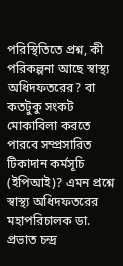পরিস্থিতিতে প্রশ্ন, কী পরিকল্পনা আছে স্বাস্থ্য অধিদফতরের? বা কতটুকু সংকট মোকাবিলা করতে পারবে সম্প্রসারিত টিকাদান কর্মসূচি (ইপিআই)? এমন প্রশ্নে স্বাস্থ্য অধিদফতরের মহাপরিচালক ডা. প্রভাত চন্দ্র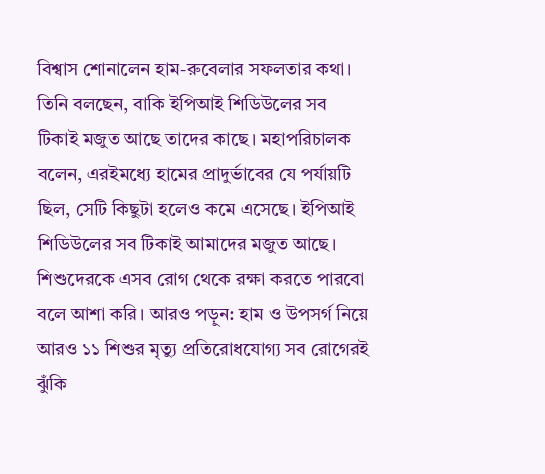বিশ্বাস শোনালেন হাম-রুবেলার সফলতার কথা। তিনি বলছেন, বাকি ইপিআই শিডিউলের সব টিকাই মজুত আছে তাদের কাছে। মহাপরিচালক বলেন, এরইমধ্যে হামের প্রাদুর্ভাবের যে পর্যায়টি ছিল, সেটি কিছুটা হলেও কমে এসেছে। ইপিআই শিডিউলের সব টিকাই আমাদের মজুত আছে। শিশুদেরকে এসব রোগ থেকে রক্ষা করতে পারবো বলে আশা করি। আরও পড়ুন: হাম ও উপসর্গ নিয়ে আরও ১১ শিশুর মৃত্যু প্রতিরোধযোগ্য সব রোগেরই ঝুঁকি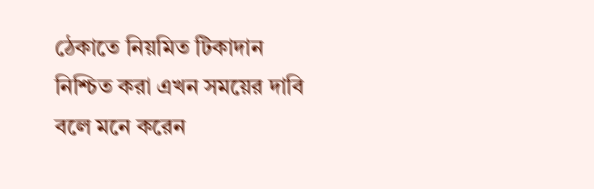ঠেকাতে নিয়মিত টিকাদান নিশ্চিত করা এখন সময়ের দাবি বলে মনে করেন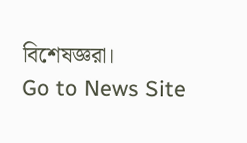বিশেষজ্ঞরা।
Go to News Site